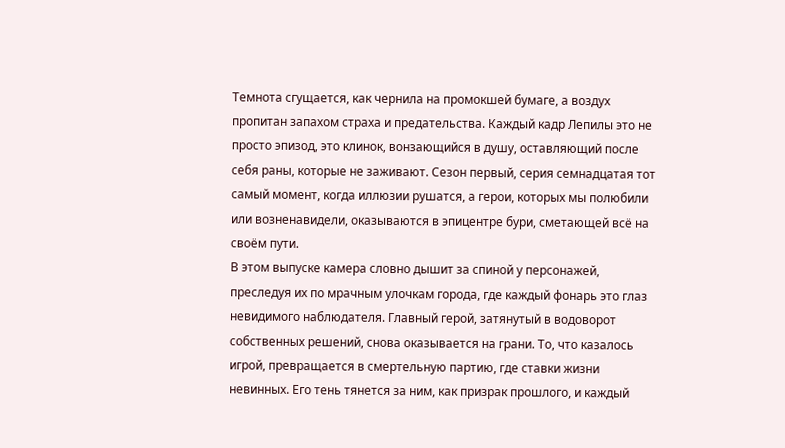Темнота сгущается, как чернила на промокшей бумаге, а воздух пропитан запахом страха и предательства. Каждый кадр Лепилы это не просто эпизод, это клинок, вонзающийся в душу, оставляющий после себя раны, которые не заживают. Сезон первый, серия семнадцатая тот самый момент, когда иллюзии рушатся, а герои, которых мы полюбили или возненавидели, оказываются в эпицентре бури, сметающей всё на своём пути.
В этом выпуске камера словно дышит за спиной у персонажей, преследуя их по мрачным улочкам города, где каждый фонарь это глаз невидимого наблюдателя. Главный герой, затянутый в водоворот собственных решений, снова оказывается на грани. То, что казалось игрой, превращается в смертельную партию, где ставки жизни невинных. Его тень тянется за ним, как призрак прошлого, и каждый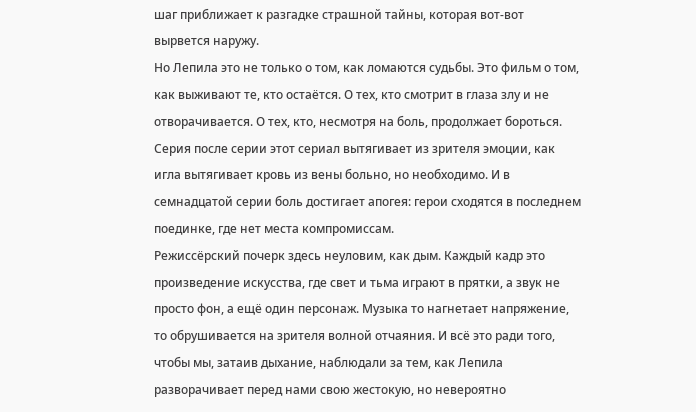шаг приближает к разгадке страшной тайны, которая вот-вот вырвется наружу.
Но Лепила это не только о том, как ломаются судьбы. Это фильм о том, как выживают те, кто остаётся. О тех, кто смотрит в глаза злу и не отворачивается. О тех, кто, несмотря на боль, продолжает бороться. Серия после серии этот сериал вытягивает из зрителя эмоции, как игла вытягивает кровь из вены больно, но необходимо. И в семнадцатой серии боль достигает апогея: герои сходятся в последнем поединке, где нет места компромиссам.
Режиссёрский почерк здесь неуловим, как дым. Каждый кадр это произведение искусства, где свет и тьма играют в прятки, а звук не просто фон, а ещё один персонаж. Музыка то нагнетает напряжение, то обрушивается на зрителя волной отчаяния. И всё это ради того, чтобы мы, затаив дыхание, наблюдали за тем, как Лепила разворачивает перед нами свою жестокую, но невероятно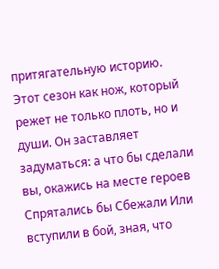притягательную историю.
Этот сезон как нож, который режет не только плоть, но и души. Он заставляет задуматься: а что бы сделали вы, окажись на месте героев Спрятались бы Сбежали Или вступили в бой, зная, что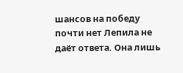шансов на победу почти нет Лепила не даёт ответа. Она лишь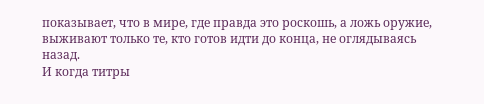показывает, что в мире, где правда это роскошь, а ложь оружие, выживают только те, кто готов идти до конца, не оглядываясь назад.
И когда титры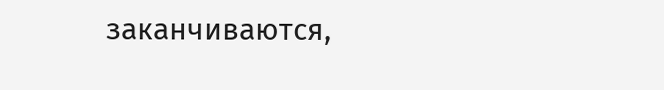заканчиваются,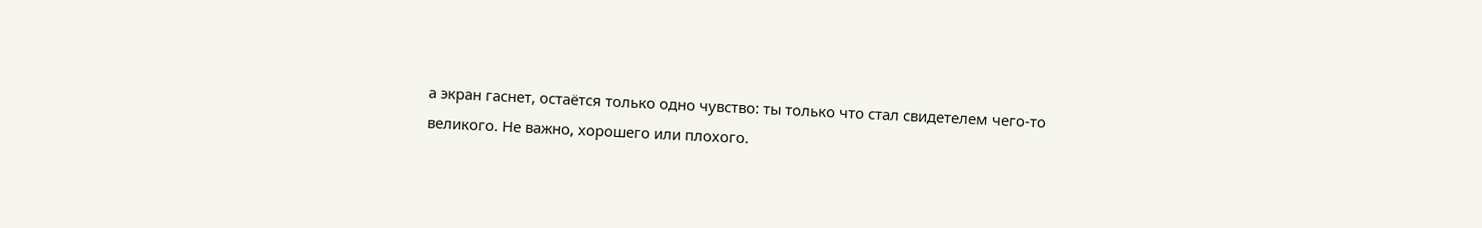а экран гаснет, остаётся только одно чувство: ты только что стал свидетелем чего-то великого. Не важно, хорошего или плохого.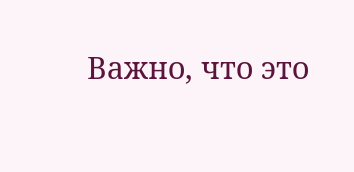Важно, что это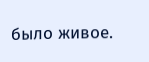было живое.